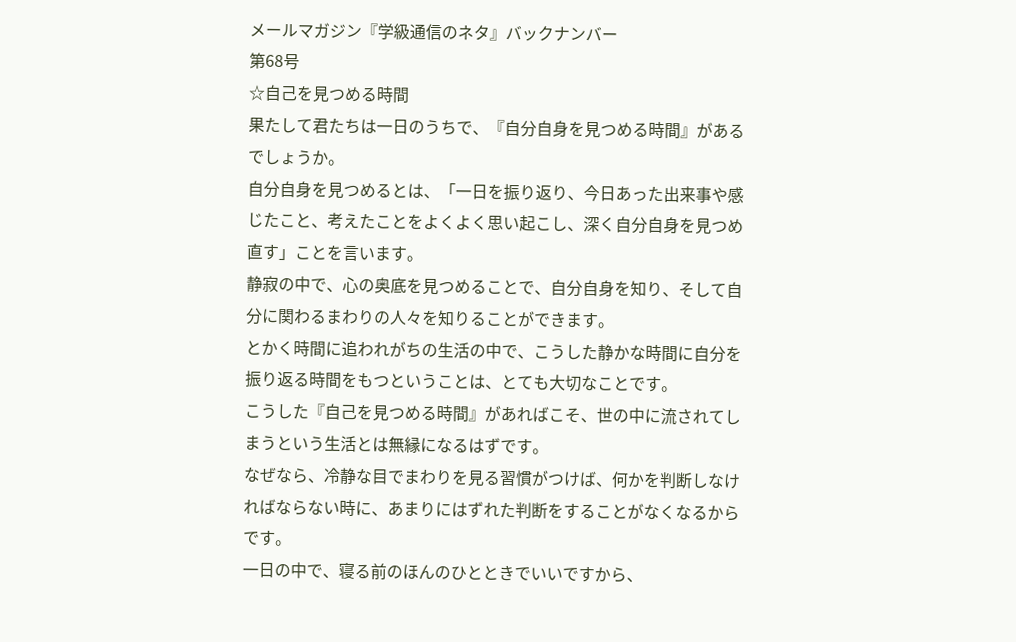メールマガジン『学級通信のネタ』バックナンバー
第68号
☆自己を見つめる時間
果たして君たちは一日のうちで、『自分自身を見つめる時間』があるでしょうか。
自分自身を見つめるとは、「一日を振り返り、今日あった出来事や感じたこと、考えたことをよくよく思い起こし、深く自分自身を見つめ直す」ことを言います。
静寂の中で、心の奥底を見つめることで、自分自身を知り、そして自分に関わるまわりの人々を知りることができます。
とかく時間に追われがちの生活の中で、こうした静かな時間に自分を振り返る時間をもつということは、とても大切なことです。
こうした『自己を見つめる時間』があればこそ、世の中に流されてしまうという生活とは無縁になるはずです。
なぜなら、冷静な目でまわりを見る習慣がつけば、何かを判断しなければならない時に、あまりにはずれた判断をすることがなくなるからです。
一日の中で、寝る前のほんのひとときでいいですから、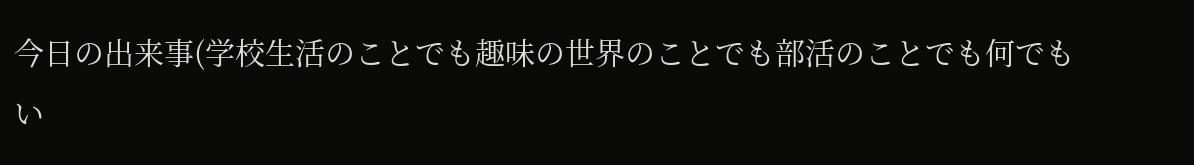今日の出来事(学校生活のことでも趣味の世界のことでも部活のことでも何でもい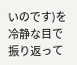いのです)を冷静な目で振り返って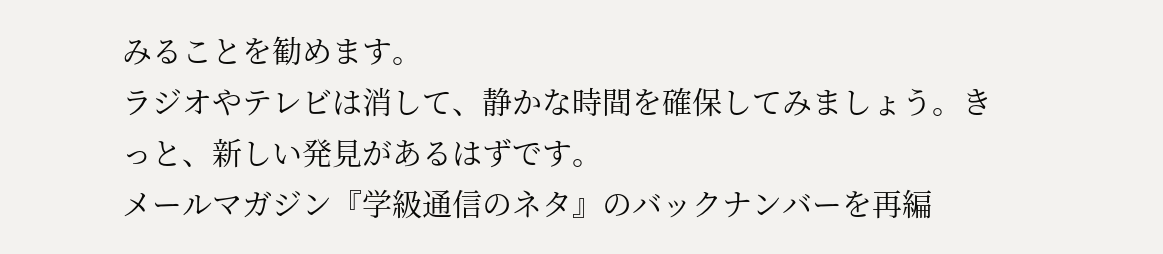みることを勧めます。
ラジオやテレビは消して、静かな時間を確保してみましょう。きっと、新しい発見があるはずです。
メールマガジン『学級通信のネタ』のバックナンバーを再編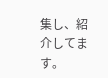集し、紹介してます。